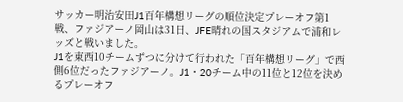サッカー明治安田J1百年構想リーグの順位決定プレーオフ第1戦、ファジアーノ岡山は31日、JFE晴れの国スタジアムで浦和レッズと戦いました。
J1を東西10チームずつに分けて行われた「百年構想リーグ」で西側6位だったファジアーノ。J1・20チーム中の11位と12位を決めるプレーオフ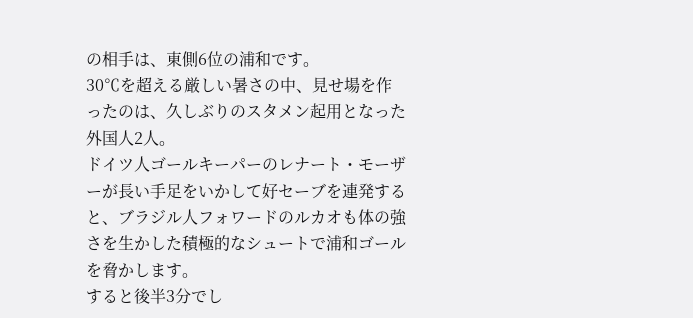の相手は、東側6位の浦和です。
30℃を超える厳しい暑さの中、見せ場を作ったのは、久しぶりのスタメン起用となった外国人2人。
ドイツ人ゴールキーパーのレナート・モーザーが長い手足をいかして好セーブを連発すると、ブラジル人フォワードのルカオも体の強さを生かした積極的なシュートで浦和ゴールを脅かします。
すると後半3分でし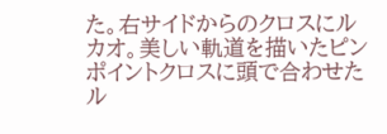た。右サイドからのクロスにルカオ。美しい軌道を描いたピンポイントクロスに頭で合わせたル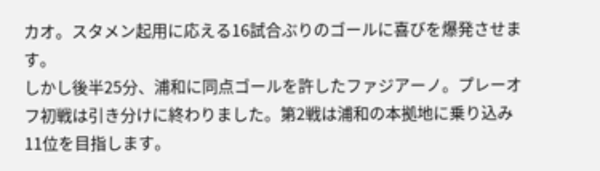カオ。スタメン起用に応える16試合ぶりのゴールに喜びを爆発させます。
しかし後半25分、浦和に同点ゴールを許したファジアーノ。プレーオフ初戦は引き分けに終わりました。第2戦は浦和の本拠地に乗り込み11位を目指します。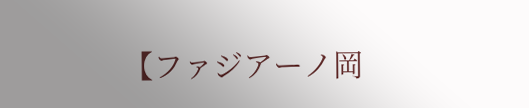【ファジアーノ岡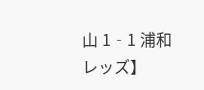山 1‐1 浦和レッズ】